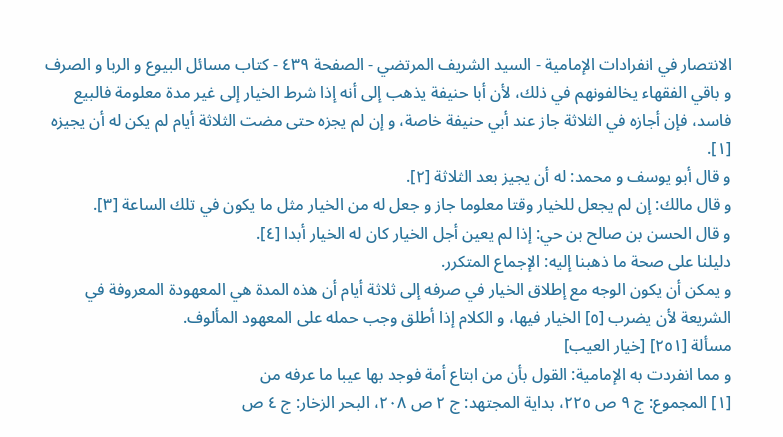الانتصار في انفرادات الإمامية - السيد الشريف المرتضي - الصفحة ٤٣٩ - كتاب مسائل البيوع و الربا و الصرف
و باقي الفقهاء يخالفونهم في ذلك، لأن أبا حنيفة يذهب إلى أنه إذا شرط الخيار إلى غير مدة معلومة فالبيع فاسد، فإن أجازه في الثلاثة جاز عند أبي حنيفة خاصة، و إن لم يجزه حتى مضت الثلاثة أيام لم يكن له أن يجيزه [١].
و قال أبو يوسف و محمد: له أن يجيز بعد الثلاثة [٢].
و قال مالك: إن لم يجعل للخيار وقتا معلوما جاز و جعل له من الخيار مثل ما يكون في تلك الساعة [٣].
و قال الحسن بن صالح بن حي: إذا لم يعين أجل الخيار كان له الخيار أبدا [٤].
دليلنا على صحة ما ذهبنا إليه: الإجماع المتكرر.
و يمكن أن يكون الوجه مع إطلاق الخيار في صرفه إلى ثلاثة أيام أن هذه المدة هي المعهودة المعروفة في الشريعة لأن يضرب [٥] الخيار فيها، و الكلام إذا أطلق وجب حمله على المعهود المألوف.
مسألة [٢٥١] [خيار العيب]
و مما انفردت به الإمامية: القول بأن من ابتاع أمة فوجد بها عيبا ما عرفه من
[١] المجموع: ج ٩ ص ٢٢٥، بداية المجتهد: ج ٢ ص ٢٠٨، البحر الزخار: ج ٤ ص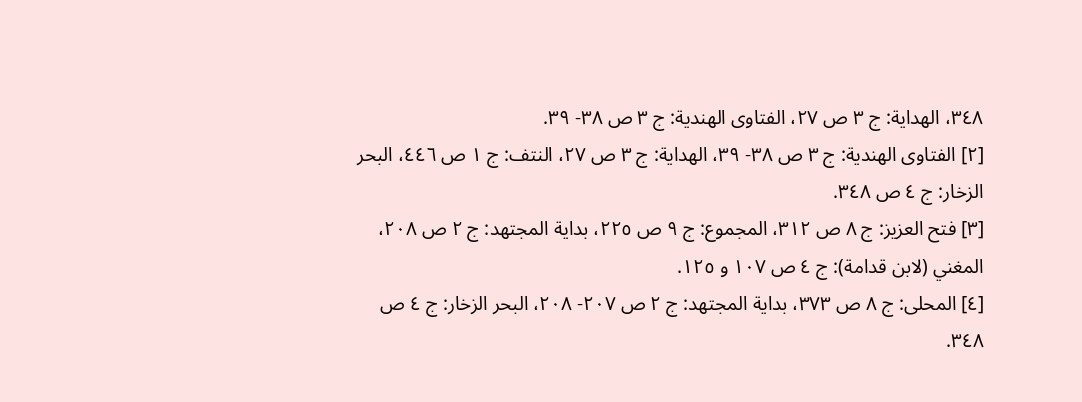٣٤٨، الهداية: ج ٣ ص ٢٧، الفتاوى الهندية: ج ٣ ص ٣٨- ٣٩.
[٢] الفتاوى الهندية: ج ٣ ص ٣٨- ٣٩، الهداية: ج ٣ ص ٢٧، النتف: ج ١ ص ٤٤٦، البحر الزخار: ج ٤ ص ٣٤٨.
[٣] فتح العزيز: ج ٨ ص ٣١٢، المجموع: ج ٩ ص ٢٢٥، بداية المجتهد: ج ٢ ص ٢٠٨، المغني (لابن قدامة): ج ٤ ص ١٠٧ و ١٢٥.
[٤] المحلى: ج ٨ ص ٣٧٣، بداية المجتهد: ج ٢ ص ٢٠٧- ٢٠٨، البحر الزخار: ج ٤ ص ٣٤٨.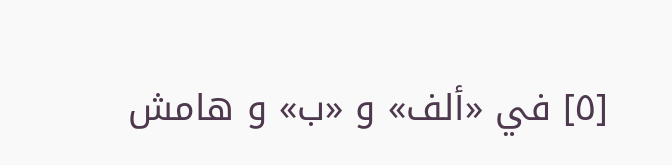[٥] في «ألف» و «ب» و هامش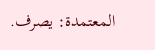المعتمدة: يصرف.